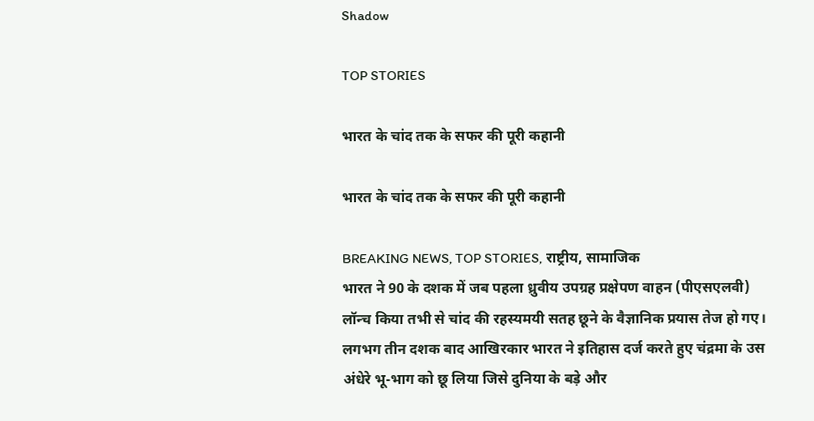Shadow

TOP STORIES

भारत के चांद तक के सफर की पूरी कहानी

भारत के चांद तक के सफर की पूरी कहानी

BREAKING NEWS, TOP STORIES, राष्ट्रीय, सामाजिक
भारत ने 90 के दशक में जब पहला ध्रुवीय उपग्रह प्रक्षेपण वाहन (पीएसएलवी) लॉन्च किया तभी से चांद की रहस्यमयी सतह छूने के वैज्ञानिक प्रयास तेज हो गए। लगभग तीन दशक बाद आखिरकार भारत ने इतिहास दर्ज करते हुए चंद्रमा के उस अंधेरे भू-भाग को छू लिया जिसे दुनिया के बड़े और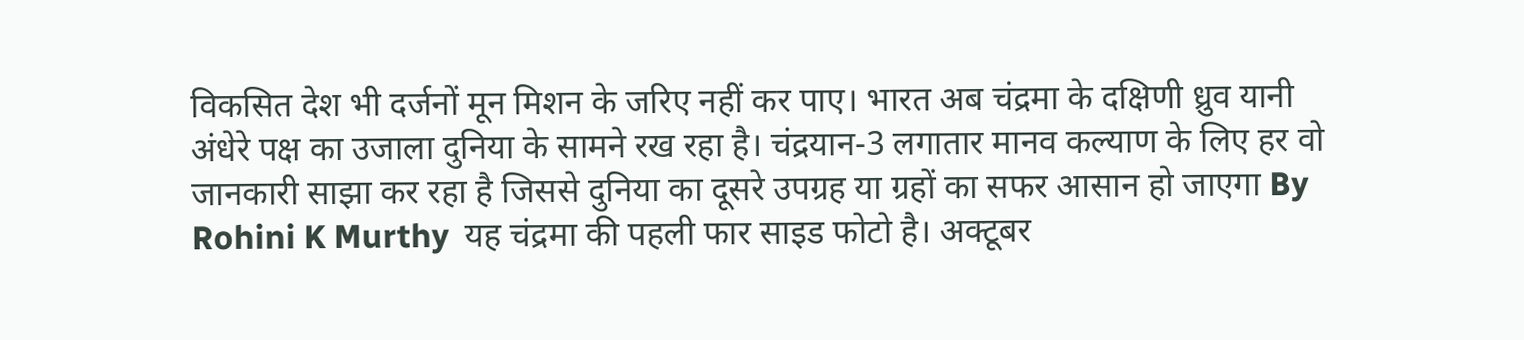विकसित देश भी दर्जनों मून मिशन के जरिए नहीं कर पाए। भारत अब चंद्रमा के दक्षिणी ध्रुव यानी अंधेरे पक्ष का उजाला दुनिया के सामने रख रहा है। चंद्रयान-3 लगातार मानव कल्याण के लिए हर वो जानकारी साझा कर रहा है जिससे दुनिया का दूसरे उपग्रह या ग्रहों का सफर आसान हो जाएगा By Rohini K Murthy  यह चंद्रमा की पहली फार साइड फोटो है। अक्टूबर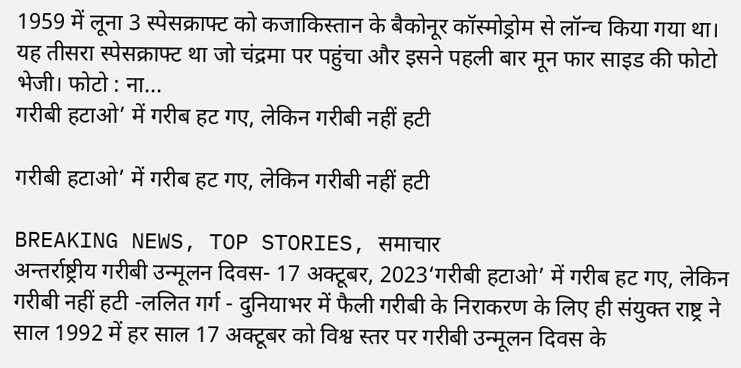1959 में लूना 3 स्पेसक्राफ्ट को कजाकिस्तान के बैकोनूर कॉस्मोड्रोम से लॉन्च किया गया था। यह तीसरा स्पेसक्राफ्ट था जो चंद्रमा पर पहुंचा और इसने पहली बार मून फार साइड की फोटो भेजी। फोटो : ना...
गरीबी हटाओ’ में गरीब हट गए, लेकिन गरीबी नहीं हटी

गरीबी हटाओ’ में गरीब हट गए, लेकिन गरीबी नहीं हटी

BREAKING NEWS, TOP STORIES, समाचार
अन्तर्राष्ट्रीय गरीबी उन्मूलन दिवस- 17 अक्टूबर, 2023‘गरीबी हटाओ’ में गरीब हट गए, लेकिन गरीबी नहीं हटी -ललित गर्ग - दुनियाभर में फैली गरीबी के निराकरण के लिए ही संयुक्त राष्ट्र ने साल 1992 में हर साल 17 अक्टूबर को विश्व स्तर पर गरीबी उन्मूलन दिवस के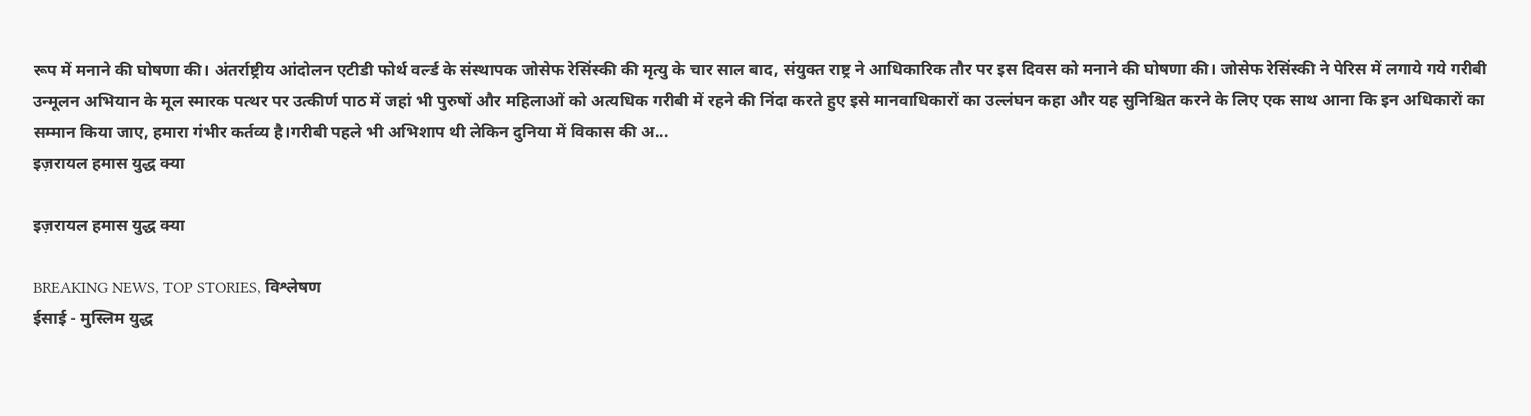रूप में मनाने की घोषणा की। अंतर्राष्ट्रीय आंदोलन एटीडी फोर्थ वर्ल्ड के संस्थापक जोसेफ रेसिंस्की की मृत्यु के चार साल बाद, संयुक्त राष्ट्र ने आधिकारिक तौर पर इस दिवस को मनाने की घोषणा की। जोसेफ रेसिंस्की ने पेरिस में लगाये गये गरीबी उन्मूलन अभियान के मूल स्मारक पत्थर पर उत्कीर्ण पाठ में जहां भी पुरुषों और महिलाओं को अत्यधिक गरीबी में रहने की निंदा करते हुए इसे मानवाधिकारों का उल्लंघन कहा और यह सुनिश्चित करने के लिए एक साथ आना कि इन अधिकारों का सम्मान किया जाए, हमारा गंभीर कर्तव्य है।गरीबी पहले भी अभिशाप थी लेकिन दुनिया में विकास की अ...
इज़रायल हमास युद्ध क्या

इज़रायल हमास युद्ध क्या

BREAKING NEWS, TOP STORIES, विश्लेषण
ईसाई - मुस्लिम युद्ध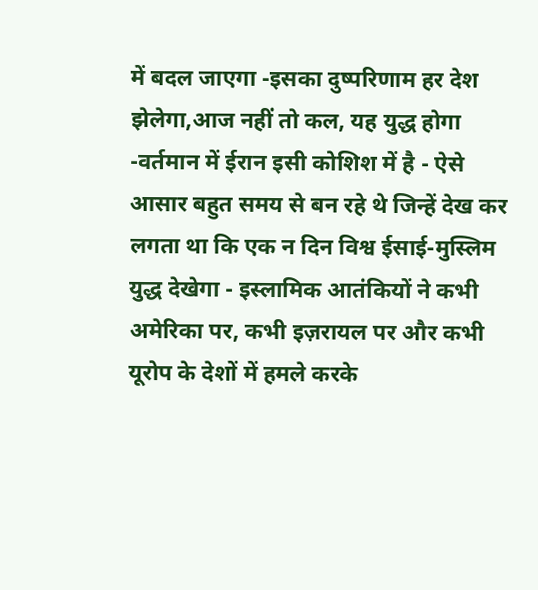में बदल जाएगा -इसका दुष्परिणाम हर देश झेलेगा,आज नहीं तो कल, यह युद्ध होगा -वर्तमान में ईरान इसी कोशिश में है - ऐसे आसार बहुत समय से बन रहे थे जिन्हें देख कर लगता था कि एक न दिन विश्व ईसाई-मुस्लिम युद्ध देखेगा - इस्लामिक आतंकियों ने कभी अमेरिका पर, कभी इज़रायल पर और कभी यूरोप के देशों में हमले करके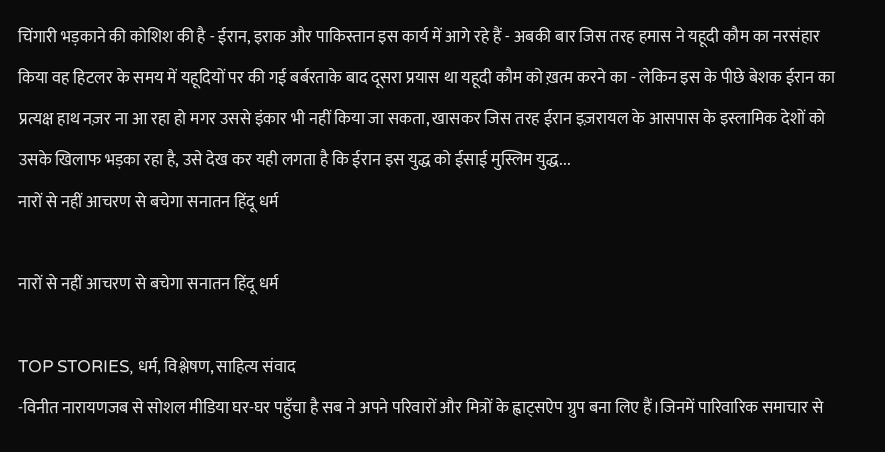चिंगारी भड़काने की कोशिश की है - ईरान, इराक और पाकिस्तान इस कार्य में आगे रहे हैं - अबकी बार जिस तरह हमास ने यहूदी कौम का नरसंहार किया वह हिटलर के समय में यहूदियों पर की गई बर्बरताके बाद दूसरा प्रयास था यहूदी कौम को ख़त्म करने का - लेकिन इस के पीछे बेशक ईरान का प्रत्यक्ष हाथ नज़र ना आ रहा हो मगर उससे इंकार भी नहीं किया जा सकता, खासकर जिस तरह ईरान इज़रायल के आसपास के इस्लामिक देशों को उसके खिलाफ भड़का रहा है, उसे देख कर यही लगता है कि ईरान इस युद्ध को ईसाई मुस्लिम युद्ध...
नारों से नहीं आचरण से बचेगा सनातन हिंदू धर्म

नारों से नहीं आचरण से बचेगा सनातन हिंदू धर्म

TOP STORIES, धर्म, विश्लेषण, साहित्य संवाद
-विनीत नारायणजब से सोशल मीडिया घर-घर पहुँचा है सब ने अपने परिवारों और मित्रों के ह्वाट्सऐप ग्रुप बना लिए हैं।जिनमें पारिवारिक समाचार से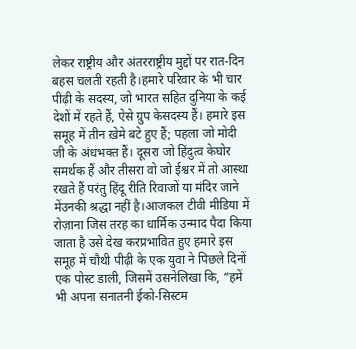लेकर राष्ट्रीय और अंतरराष्ट्रीय मुद्दों पर रात-दिन बहस चलती रहती है।हमारे परिवार के भी चार पीढ़ी के सदस्य, जो भारत सहित दुनिया के कई देशों में रहते हैं, ऐसे ग्रुप केसदस्य हैं। हमारे इस समूह में तीन ख़ेमे बटे हुए हैं; पहला जो मोदी जी के अंधभक्त हैं। दूसरा जो हिंदुत्व केघोर समर्थक हैं और तीसरा वो जो ईश्वर में तो आस्था रखते हैं परंतु हिंदू रीति रिवाजों या मंदिर जाने मेंउनकी श्रद्धा नहीं है।आजकल टीवी मीडिया में रोज़ाना जिस तरह का धार्मिक उन्माद पैदा किया जाता है उसे देख करप्रभावित हुए हमारे इस समूह में चौथी पीढ़ी के एक युवा ने पिछले दिनों एक पोस्ट डाली, जिसमें उसनेलिखा कि, “हमें भी अपना सनातनी ईको-सिस्टम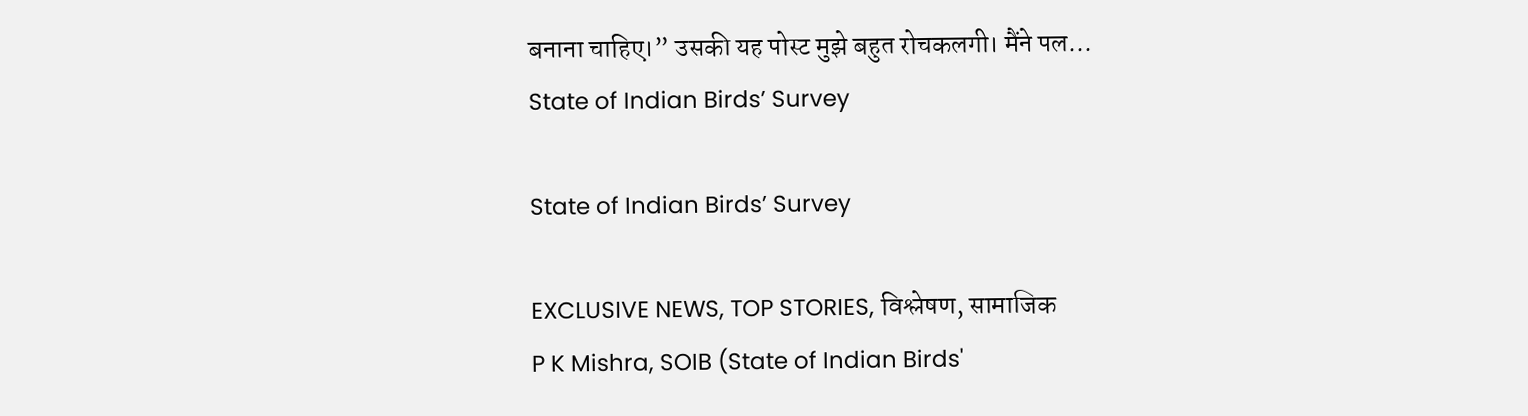बनाना चाहिए।” उसकी यह पोस्ट मुझे बहुत रोचकलगी। मैंने पल...
State of Indian Birds’ Survey

State of Indian Birds’ Survey

EXCLUSIVE NEWS, TOP STORIES, विश्लेषण, सामाजिक
P K Mishra, SOIB (State of Indian Birds'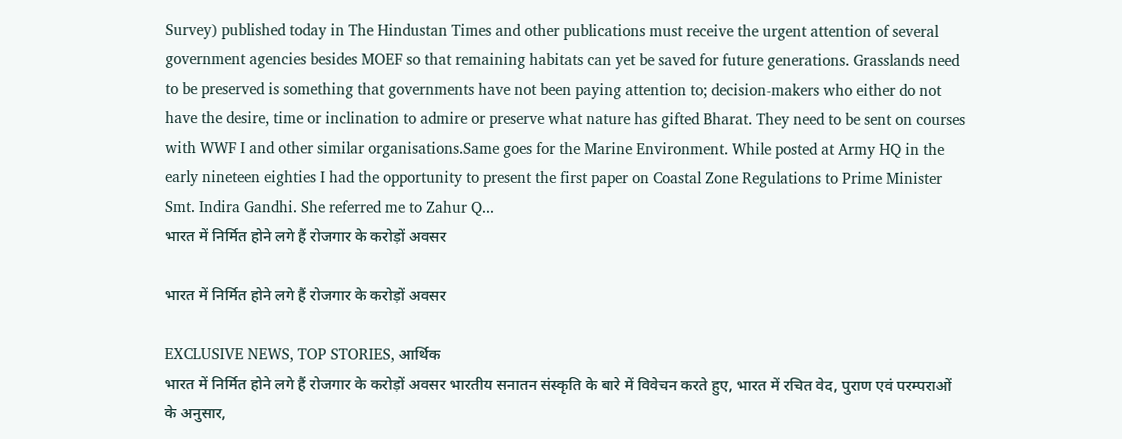Survey) published today in The Hindustan Times and other publications must receive the urgent attention of several government agencies besides MOEF so that remaining habitats can yet be saved for future generations. Grasslands need to be preserved is something that governments have not been paying attention to; decision-makers who either do not have the desire, time or inclination to admire or preserve what nature has gifted Bharat. They need to be sent on courses with WWF I and other similar organisations.Same goes for the Marine Environment. While posted at Army HQ in the early nineteen eighties I had the opportunity to present the first paper on Coastal Zone Regulations to Prime Minister Smt. Indira Gandhi. She referred me to Zahur Q...
भारत में निर्मित होने लगे हैं रोजगार के करोड़ों अवसर

भारत में निर्मित होने लगे हैं रोजगार के करोड़ों अवसर

EXCLUSIVE NEWS, TOP STORIES, आर्थिक
भारत में निर्मित होने लगे हैं रोजगार के करोड़ों अवसर भारतीय सनातन संस्कृति के बारे में विवेचन करते हुए, भारत में रचित वेद, पुराण एवं परम्पराओं के अनुसार,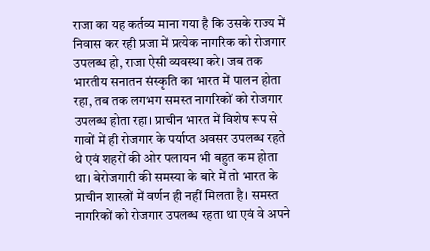राजा का यह कर्तव्य माना गया है कि उसके राज्य में निवास कर रही प्रजा में प्रत्येक नागरिक को रोजगार उपलब्ध हो, राजा ऐसी व्यवस्था करे। जब तक भारतीय सनातन संस्कृति का भारत में पालन होता रहा, तब तक लगभग समस्त नागरिकों को रोजगार उपलब्ध होता रहा। प्राचीन भारत में विशेष रूप से गावों में ही रोजगार के पर्याप्त अवसर उपलब्ध रहते थे एवं शहरों की ओर पलायन भी बहुत कम होता था। बेरोजगारी की समस्या के बारे में तो भारत के प्राचीन शास्त्रों में वर्णन ही नहीं मिलता है। समस्त नागरिकों को रोजगार उपलब्ध रहता था एवं वे अपने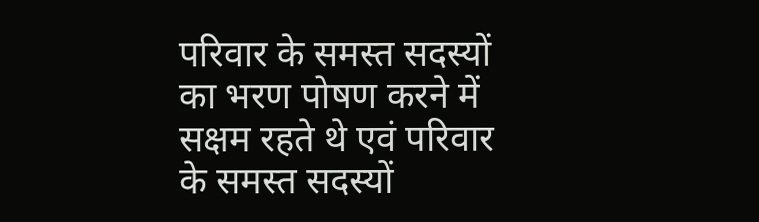परिवार के समस्त सदस्यों का भरण पोषण करने में सक्षम रहते थे एवं परिवार के समस्त सदस्यों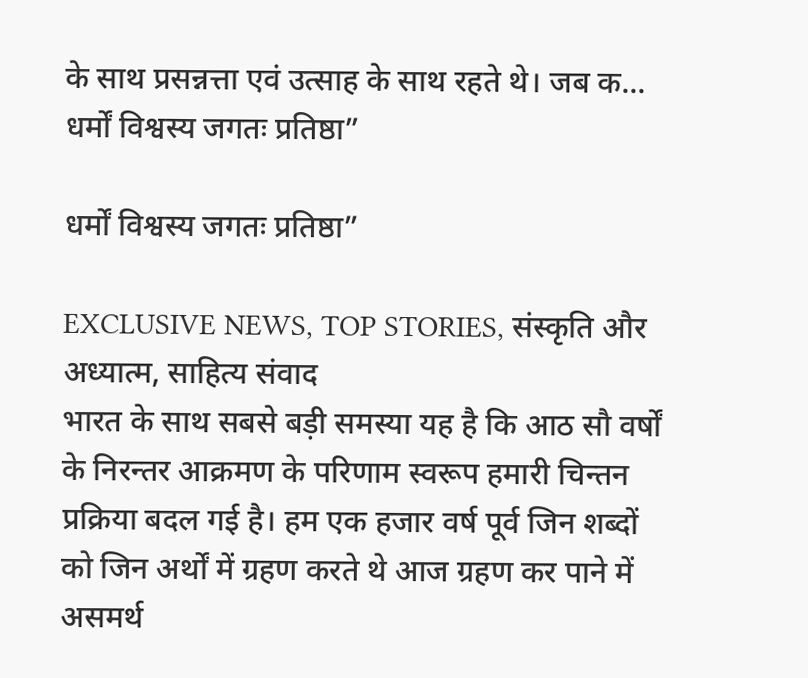के साथ प्रसन्नत्ता एवं उत्साह के साथ रहते थे। जब क...
धर्मों विश्वस्य जगतः प्रतिष्ठा”

धर्मों विश्वस्य जगतः प्रतिष्ठा”

EXCLUSIVE NEWS, TOP STORIES, संस्कृति और अध्यात्म, साहित्य संवाद
भारत के साथ सबसे बड़ी समस्या यह है कि आठ सौ वर्षों के निरन्तर आक्रमण के परिणाम स्वरूप हमारी चिन्तन प्रक्रिया बदल गई है। हम एक हजार वर्ष पूर्व जिन शब्दों को जिन अर्थों में ग्रहण करते थे आज ग्रहण कर पाने में असमर्थ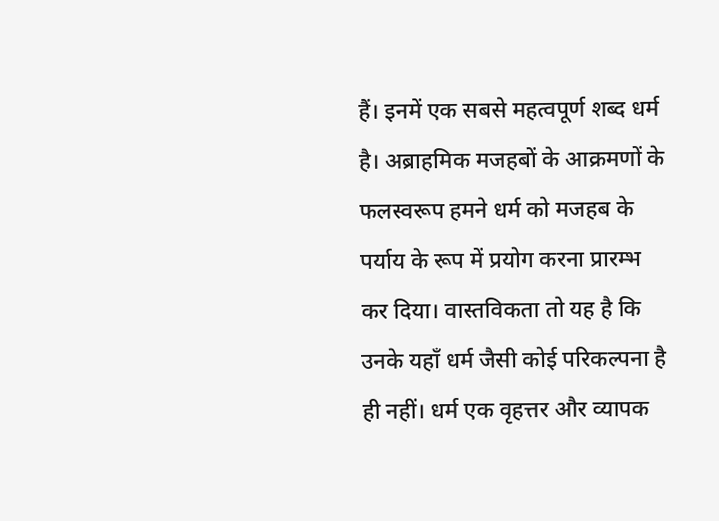हैं। इनमें एक सबसे महत्वपूर्ण शब्द धर्म है। अब्राहमिक मजहबों के आक्रमणों के फलस्वरूप हमने धर्म को मजहब के पर्याय के रूप में प्रयोग करना प्रारम्भ कर दिया। वास्तविकता तो यह है कि उनके यहाँ धर्म जैसी कोई परिकल्पना है ही नहीं। धर्म एक वृहत्तर और व्यापक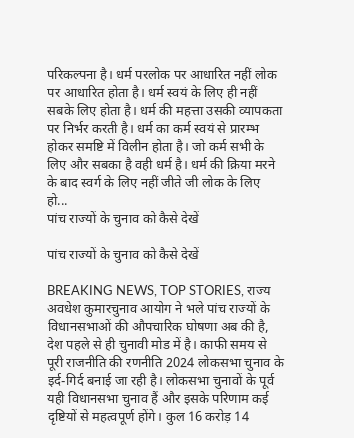परिकल्पना है। धर्म परलोक पर आधारित नहीं लोक पर आधारित होता है। धर्म स्वयं के लिए ही नहीं सबके लिए होता है। धर्म की महत्ता उसकी व्यापकता पर निर्भर करती है। धर्म का कर्म स्वयं से प्रारम्भ होकर समष्टि में विलीन होता है। जो कर्म सभी के लिए और सबका है वही धर्म है। धर्म की क्रिया मरने के बाद स्वर्ग के लिए नहीं जीते जी लोक के लिए हो...
पांच राज्यों के चुनाव को कैसे देखें

पांच राज्यों के चुनाव को कैसे देखें

BREAKING NEWS, TOP STORIES, राज्य
अवधेश कुमारचुनाव आयोग ने भले पांच राज्यों के विधानसभाओं की औपचारिक घोषणा अब की है, देश पहले से ही चुनावी मोड में है। काफी समय से पूरी राजनीति की रणनीति 2024 लोकसभा चुनाव के इर्द-गिर्द बनाई जा रही है। लोकसभा चुनावों के पूर्व यही विधानसभा चुनाव हैं और इसके परिणाम कई दृष्टियों से महत्वपूर्ण होंगे। कुल 16 करोड़ 14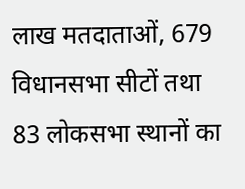लाख मतदाताओं, 679 विधानसभा सीटों तथा 83 लोकसभा स्थानों का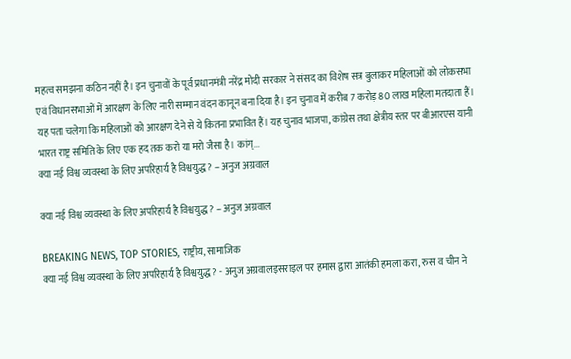महत्व समझना कठिन नहीं है। इन चुनावों के पूर्व प्रधानमंत्री नरेंद्र मोदी सरकार ने संसद का विशेष सत्र बुलाकर महिलाओं को लोकसभा एवं विधानसभाओं में आरक्षण के लिए नारी सम्मान वंदन कानून बना दिया है। इन चुनाव में करीब 7 करोड़ 80 लाख महिला मतदाता हैं। यह पता चलेगा कि महिलाओं को आरक्षण देने से ये कितना प्रभावित हैं। यह चुनाव भाजपा, कांग्रेस तथा क्षेत्रीय स्तर पर बीआरएस यानी भारत राष्ट्र समिति के लिए एक हद तक करो या मरो जैसा है। कांग्...
क्या नई विश्व व्यवस्था के लिए अपरिहार्य है विश्वयुद्ध ? – अनुज अग्रवाल

क्या नई विश्व व्यवस्था के लिए अपरिहार्य है विश्वयुद्ध ? – अनुज अग्रवाल

BREAKING NEWS, TOP STORIES, राष्ट्रीय, सामाजिक
क्या नई विश्व व्यवस्था के लिए अपरिहार्य है विश्वयुद्ध ? - अनुज अग्रवालइसराइल पर हमास द्वारा आतंकी हमला करा, रुस व चीन ने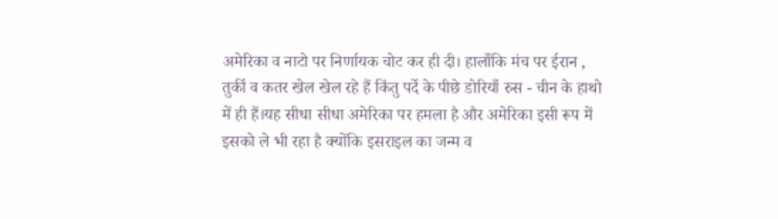अमेरिका व नाटो पर निर्णायक चोट कर ही दी। हालाँकि मंच पर ईरान , तुर्की व कतर खेल खेल रहे हैं किंतु पर्दे के पीछे डोरियाँ रुस - चीन के हाथो में ही हैं।यह सीधा सीधा अमेरिका पर हमला है और अमेरिका इसी रूप में इसको ले भी रहा है क्योंकि इसराइल का जन्म व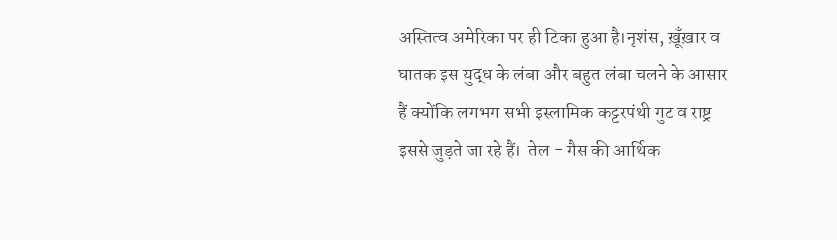अस्तित्व अमेरिका पर ही टिका हुआ है।नृशंस, ख़ूँख़ार व घातक इस युद्ध के लंबा और बहुत लंबा चलने के आसार हैं क्योंकि लगभग सभी इस्लामिक कट्टरपंथी गुट व राष्ट्र इससे जुड़ते जा रहे हैं।  तेल - गैस की आर्थिक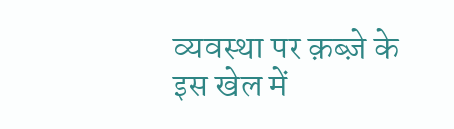व्यवस्था पर क़ब्ज़े के इस खेल में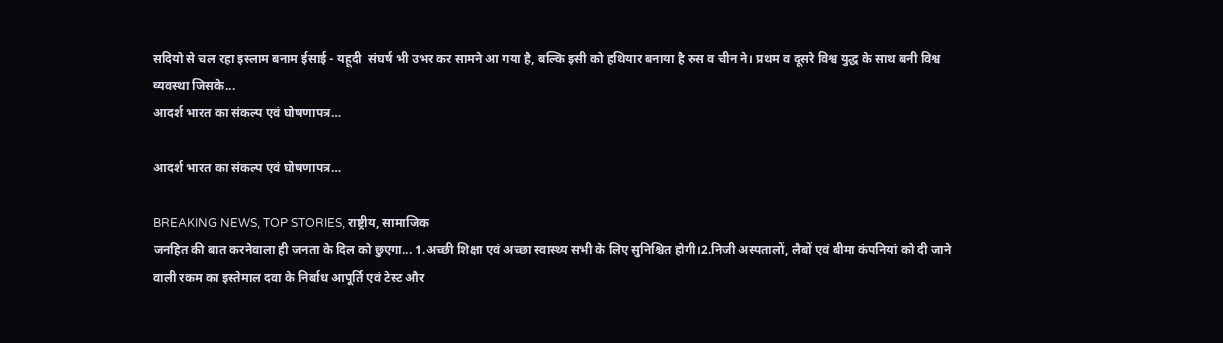सदियो से चल रहा इस्लाम बनाम ईसाई - यहूदी  संघर्ष भी उभर कर सामने आ गया है, बल्कि इसी को हथियार बनाया है रुस व चीन ने। प्रथम व दूसरे विश्व युद्ध के साथ बनी विश्व व्यवस्था जिसके...
आदर्श भारत का संकल्प एवं घोषणापत्र…

आदर्श भारत का संकल्प एवं घोषणापत्र…

BREAKING NEWS, TOP STORIES, राष्ट्रीय, सामाजिक
जनहित की बात करनेवाला ही जनता के दिल को छुएगा... 1.अच्छी शिक्षा एवं अच्छा स्वास्थ्य सभी के लिए सुनिश्चित होगी।2.निजी अस्पतालों, लैबों एवं बीमा कंपनियां को दी जाने वाली रकम का इस्तेमाल दवा के निर्बाध आपूर्ति एवं टेस्ट और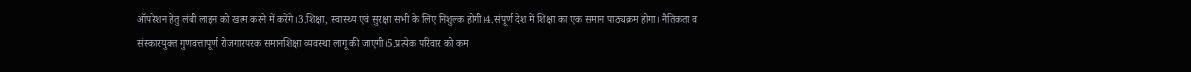ऑपरेशन हेतु लंबी लाइन को खत्म करने में करेंगे।3.शिक्षा, स्वास्थ्य एवं सुरक्षा सभी के लिए निशुल्क होगी।4.संपूर्ण देश में शिक्षा का एक समान पाठ्यक्रम होगा। नैतिकता व संस्कारयुक्त गुणवत्तापूर्ण रोजगारपरक समानशिक्षा व्यवस्था लागू की जाएगी।5.प्रत्येक परिवार को कम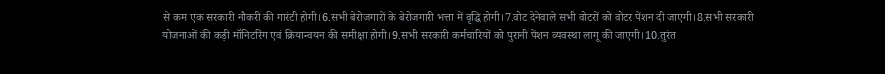से कम एक सरकारी नौकरी की गारंटी होगी।6.सभी बेरोजगारों के बेरोजगारी भत्ता में वृद्धि होगी।7.वोट देनेवाले सभी वोटरों को वोटर पेंशन दी जाएगी।8.सभी सरकारी योजनाओं की कड़ी मॉनिटरिंग एवं क्रियान्वयन की समीक्षा होगी।9.सभी सरकारी कर्मचारियों को पुरानी पेंशन व्यवस्था लागू की जाएगी।10.तुरंत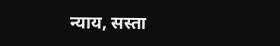न्याय, सस्ता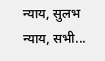न्याय, सुलभ न्याय, सभी...